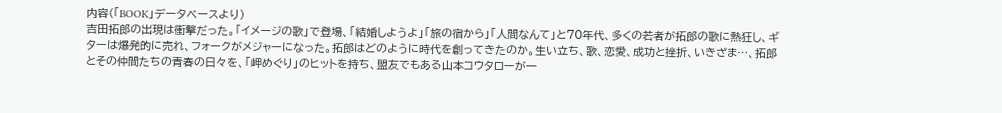内容(「BOOK」データベースより)
吉田拓郎の出現は衝撃だった。「イメージの歌」で登場、「結婚しようよ」「旅の宿から」「人間なんて」と70年代、多くの若者が拓郎の歌に熱狂し、ギターは爆発的に売れ、フォークがメジャーになった。拓郎はどのように時代を創ってきたのか。生い立ち、歌、恋愛、成功と挫折、いきざま…、拓郎とその仲間たちの青春の日々を、「岬めぐり」のヒットを持ち、盟友でもある山本コウタローが一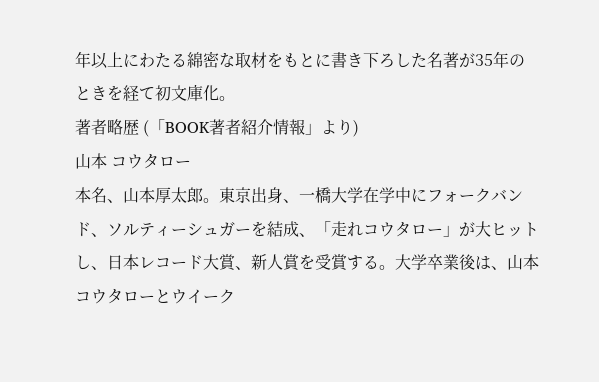年以上にわたる綿密な取材をもとに書き下ろした名著が35年のときを経て初文庫化。
著者略歴 (「BOOK著者紹介情報」より)
山本 コウタロー
本名、山本厚太郎。東京出身、一橋大学在学中にフォークバンド、ソルティーシュガーを結成、「走れコウタロー」が大ヒットし、日本レコード大賞、新人賞を受賞する。大学卒業後は、山本コウタローとウイーク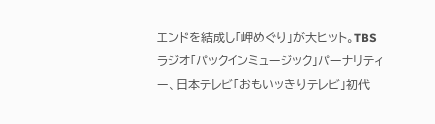エンドを結成し「岬めぐり」が大ヒット。TBSラジオ「パックインミュージック」パーナリティー、日本テレビ「おもいッきりテレビ」初代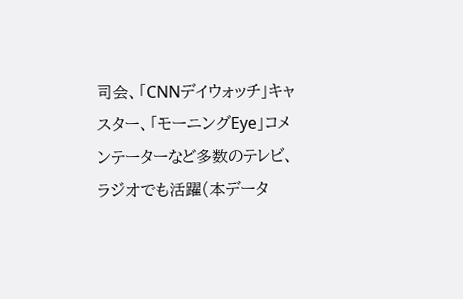司会、「CNNデイウォッチ」キャスター、「モーニングEye」コメンテーターなど多数のテレビ、ラジオでも活躍(本データ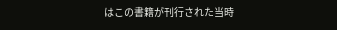はこの書籍が刊行された当時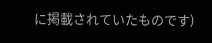に掲載されていたものです)